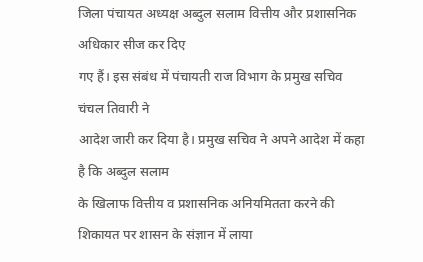जिला पंचायत अध्यक्ष अब्दुल सलाम वित्तीय और प्रशासनिक अधिकार सीज कर दिए
गए हैं। इस संबंध में पंचायती राज विभाग के प्रमुख सचिव चंचल तिवारी ने
आदेश जारी कर दिया है। प्रमुख सचिव ने अपने आदेश में कहा है कि अब्दुल सलाम
के खिलाफ वित्तीय व प्रशासनिक अनियमितता करने की शिकायत पर शासन के संज्ञान में लाया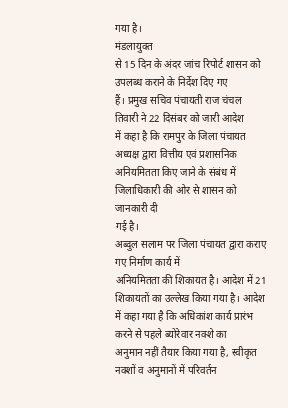गया है।
मंडलायुक्त
से 15 दिन के अंदर जांच रिपोर्ट शासन को उपलब्ध कराने के निर्देश दिए गए
हैं। प्रमुख सचिव पंचायती राज चंचल तिवारी ने 22 दिसंबर को जारी आदेश
में कहा है कि रामपुर के जिला पंचायत अध्यक्ष द्वारा वित्तीय एवं प्रशासनिक
अनियमितता किए जाने के संबंध में जिलाधिकारी की ओर से शासन को जानकारी दी
गई है।
अब्दुल सलाम पर जिला पंचायत द्वारा कराए गए निर्माण कार्य में
अनियमितता की शिकायत है। आदेश में 21 शिकायतों का उल्लेख किया गया है। आदेश
में कहा गया है कि अधिकांश कार्य प्रारंभ करने से पहले ब्योरेवार नक्शे का
अनुमान नहीं तैयार किया गया है, स्वीकृत नक्शों व अनुमानों में परिवर्तन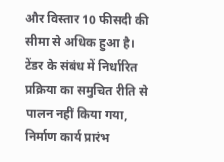और विस्तार 10 फीसदी की सीमा से अधिक हुआ है।
टेंडर के संबंध में निर्धारित
प्रक्रिया का समुचित रीति से पालन नहीं किया गया, निर्माण कार्य प्रारंभ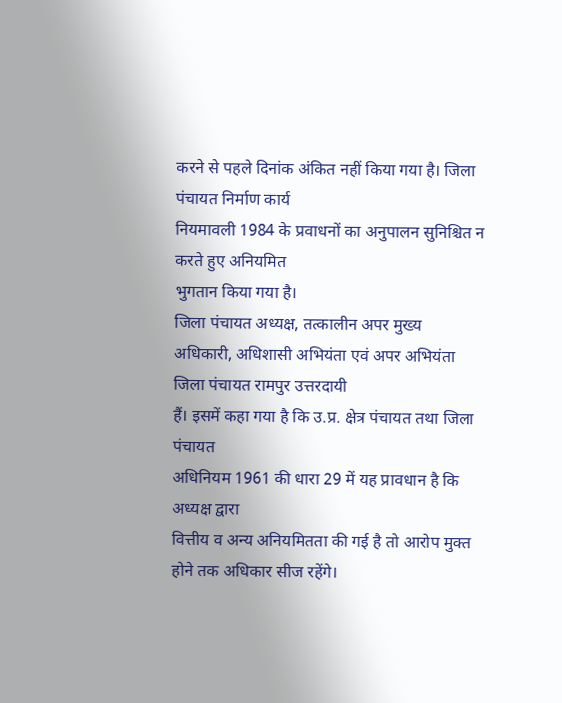करने से पहले दिनांक अंकित नहीं किया गया है। जिला पंचायत निर्माण कार्य
नियमावली 1984 के प्रवाधनों का अनुपालन सुनिश्चित न करते हुए अनियमित
भुगतान किया गया है।
जिला पंचायत अध्यक्ष, तत्कालीन अपर मुख्य
अधिकारी, अधिशासी अभियंता एवं अपर अभियंता जिला पंचायत रामपुर उत्तरदायी
हैं। इसमें कहा गया है कि उ.प्र. क्षेत्र पंचायत तथा जिला पंचायत
अधिनियम 1961 की धारा 29 में यह प्रावधान है कि अध्यक्ष द्वारा
वित्तीय व अन्य अनियमितता की गई है तो आरोप मुक्त होने तक अधिकार सीज रहेंगे।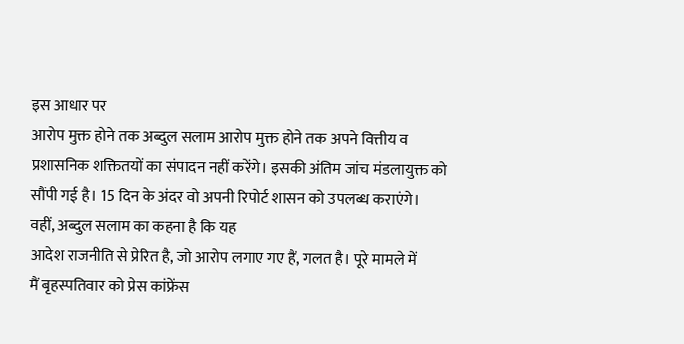इस आधार पर
आरोप मुक्त होने तक अब्दुल सलाम आरोप मुक्त होने तक अपने वित्तीय व
प्रशासनिक शक्तितयों का संपादन नहीं करेंगे। इसकी अंतिम जांच मंडलायुक्त को
सौंपी गई है। 15 दिन के अंदर वो अपनी रिपोर्ट शासन को उपलब्ध कराएंगे।
वहीं, अब्दुल सलाम का कहना है कि यह
आदेश राजनीति से प्रेरित है, जो आरोप लगाए गए हैं, गलत है। पूरे मामले में
मैं बृहस्पतिवार को प्रेस कांफ्रेंस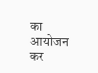का आयोजन कर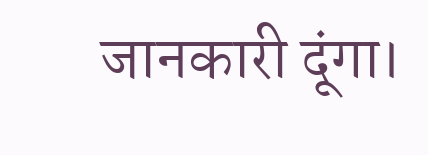जानकारी दूंगा।